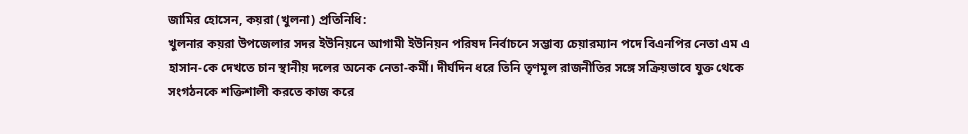জামির হোসেন, কয়রা (খুলনা) প্রতিনিধি:
খুলনার কয়রা উপজেলার সদর ইউনিয়নে আগামী ইউনিয়ন পরিষদ নির্বাচনে সম্ভাব্য চেয়ারম্যান পদে বিএনপির নেতা এম এ হাসান-কে দেখতে চান স্থানীয় দলের অনেক নেতা-কর্মী। দীর্ঘদিন ধরে তিনি তৃণমূল রাজনীতির সঙ্গে সক্রিয়ভাবে যুক্ত থেকে সংগঠনকে শক্তিশালী করতে কাজ করে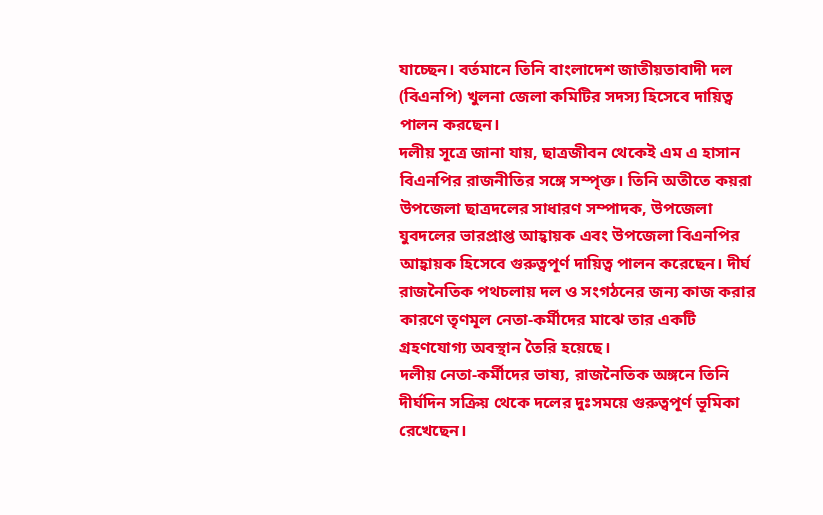যাচ্ছেন। বর্তমানে তিনি বাংলাদেশ জাতীয়তাবাদী দল (বিএনপি) খুলনা জেলা কমিটির সদস্য হিসেবে দায়িত্ব পালন করছেন।
দলীয় সূত্রে জানা যায়, ছাত্রজীবন থেকেই এম এ হাসান বিএনপির রাজনীতির সঙ্গে সম্পৃক্ত। তিনি অতীতে কয়রা উপজেলা ছাত্রদলের সাধারণ সম্পাদক, উপজেলা যুবদলের ভারপ্রাপ্ত আহ্বায়ক এবং উপজেলা বিএনপির আহ্বায়ক হিসেবে গুরুত্বপূর্ণ দায়িত্ব পালন করেছেন। দীর্ঘ রাজনৈতিক পথচলায় দল ও সংগঠনের জন্য কাজ করার কারণে তৃণমূল নেতা-কর্মীদের মাঝে তার একটি গ্রহণযোগ্য অবস্থান তৈরি হয়েছে।
দলীয় নেতা-কর্মীদের ভাষ্য, রাজনৈতিক অঙ্গনে তিনি দীর্ঘদিন সক্রিয় থেকে দলের দুঃসময়ে গুরুত্বপূর্ণ ভূমিকা রেখেছেন।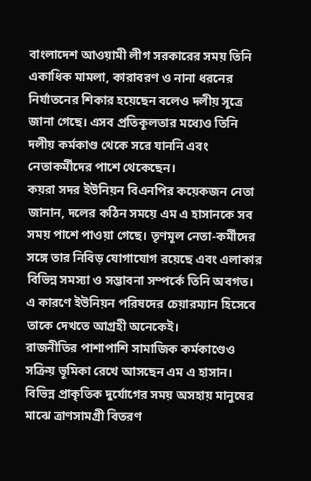বাংলাদেশ আওয়ামী লীগ সরকারের সময় তিনি একাধিক মামলা, কারাবরণ ও নানা ধরনের নির্যাতনের শিকার হয়েছেন বলেও দলীয় সূত্রে জানা গেছে। এসব প্রতিকূলতার মধ্যেও তিনি দলীয় কর্মকাণ্ড থেকে সরে যাননি এবং নেতাকর্মীদের পাশে থেকেছেন।
কয়রা সদর ইউনিয়ন বিএনপির কয়েকজন নেতা জানান, দলের কঠিন সময়ে এম এ হাসানকে সব সময় পাশে পাওয়া গেছে। তৃণমূল নেতা-কর্মীদের সঙ্গে তার নিবিড় যোগাযোগ রয়েছে এবং এলাকার বিভিন্ন সমস্যা ও সম্ভাবনা সম্পর্কে তিনি অবগত। এ কারণে ইউনিয়ন পরিষদের চেয়ারম্যান হিসেবে তাকে দেখতে আগ্রহী অনেকেই।
রাজনীতির পাশাপাশি সামাজিক কর্মকাণ্ডেও সক্রিয় ভূমিকা রেখে আসছেন এম এ হাসান। বিভিন্ন প্রাকৃতিক দুর্যোগের সময় অসহায় মানুষের মাঝে ত্রাণসামগ্রী বিতরণ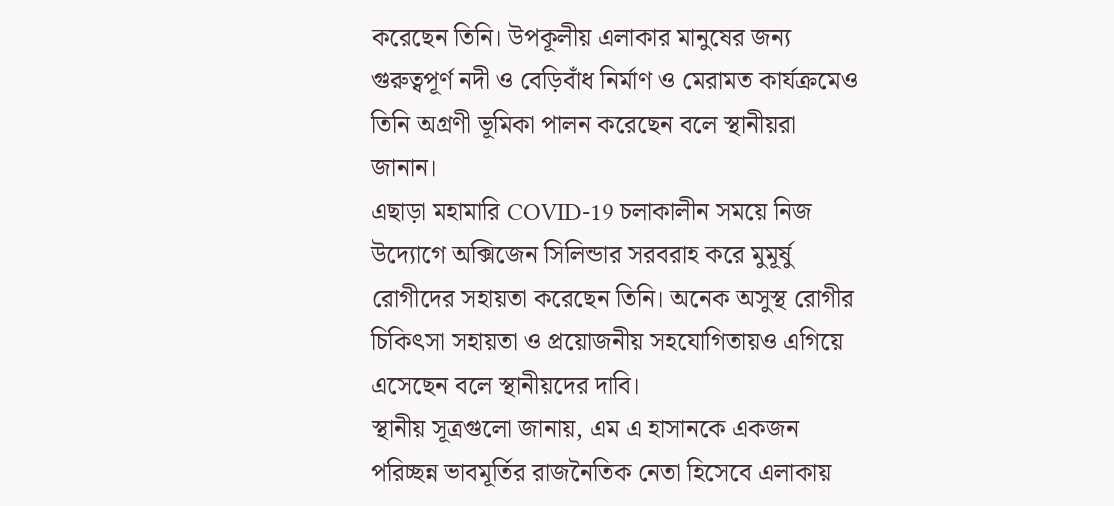করেছেন তিনি। উপকূলীয় এলাকার মানুষের জন্য গুরুত্বপূর্ণ নদী ও বেড়িবাঁধ নির্মাণ ও মেরামত কার্যক্রমেও তিনি অগ্রণী ভূমিকা পালন করেছেন বলে স্থানীয়রা জানান।
এছাড়া মহামারি COVID-19 চলাকালীন সময়ে নিজ উদ্যোগে অক্সিজেন সিলিন্ডার সরবরাহ করে মুমূর্ষু রোগীদের সহায়তা করেছেন তিনি। অনেক অসুস্থ রোগীর চিকিৎসা সহায়তা ও প্রয়োজনীয় সহযোগিতায়ও এগিয়ে এসেছেন বলে স্থানীয়দের দাবি।
স্থানীয় সূত্রগুলো জানায়, এম এ হাসানকে একজন পরিচ্ছন্ন ভাবমূর্তির রাজনৈতিক নেতা হিসেবে এলাকায়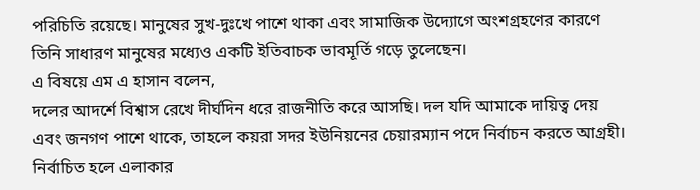পরিচিতি রয়েছে। মানুষের সুখ-দুঃখে পাশে থাকা এবং সামাজিক উদ্যোগে অংশগ্রহণের কারণে তিনি সাধারণ মানুষের মধ্যেও একটি ইতিবাচক ভাবমূর্তি গড়ে তুলেছেন।
এ বিষয়ে এম এ হাসান বলেন,
দলের আদর্শে বিশ্বাস রেখে দীর্ঘদিন ধরে রাজনীতি করে আসছি। দল যদি আমাকে দায়িত্ব দেয় এবং জনগণ পাশে থাকে, তাহলে কয়রা সদর ইউনিয়নের চেয়ারম্যান পদে নির্বাচন করতে আগ্রহী। নির্বাচিত হলে এলাকার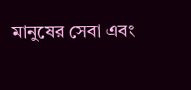মানুষের সেবা এবং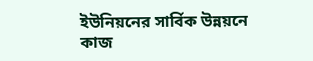ইউনিয়নের সার্বিক উন্নয়নে কাজ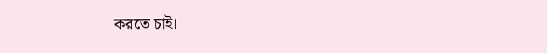করতে চাই।